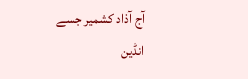آج آذاد کشمیر جسے انڈین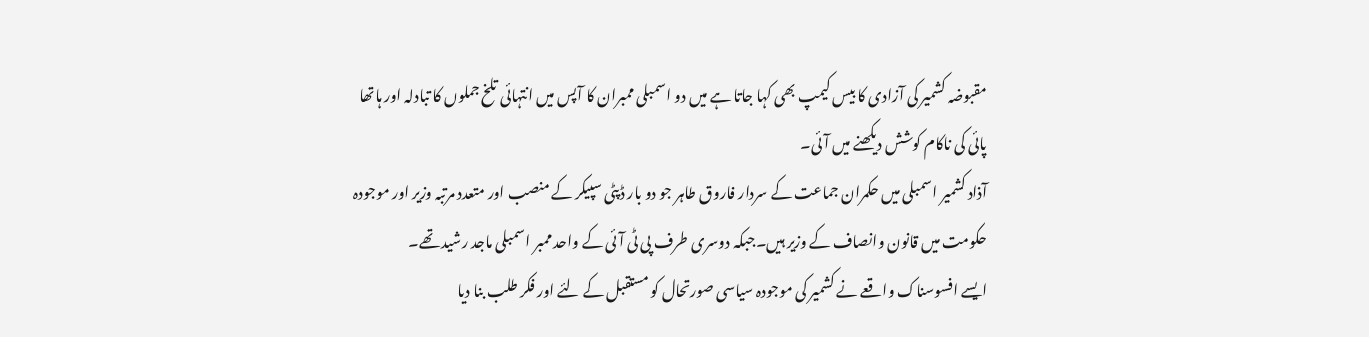مقبوضہ کشمیر کی آزادی کا بیس کیمپ بھی کہا جاتا ہے میں دو اسمبلی ممبران کا آپس میں انتہائی تلخ جملوں کا تبادلہ اور ہاتھا پائی کی ناکام کوشش دیکھنے میں آئی۔
آذاد کشمیر اسمبلی میں حکمران جماعت کے سردار فاروق طاہر جو دو بار ڈپٹی سپیکر کے منصب اور متعدد مرتبہ وزیر اور موجودہ حکومت میں قانون وانصاف کے وزیر ہیں۔جبکہ دوسری طرف پی ٹی آئی کے واحد ممبر اسمبلی ماجد رشید تھے۔
ایسے افسوسناک واقعے نے کشمیر کی موجودہ سیاسی صورتحال کو مستقبل کے لئے اور فکر طلب بنا دیا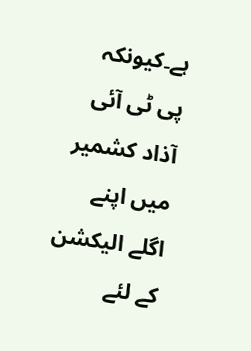ہے۔کیونکہ پی ٹی آئی آذاد کشمیر میں اپنے اگلے الیکشن کے لئے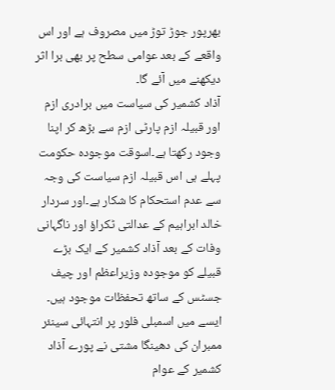بھرپور جوڑ توڑ میں مصروف ہے اور اس واقعے کے بعد عوامی سطح پر بھی برا اثر دیکھنے میں آئے گا۔
آذاد کشمیر کی سیاست میں برادری ازم اور قبیلہ ازم پارٹی ازم سے بڑھ کر اپنا وجود رکھتا ہے۔اسوقت موجودہ حکومت پہلے ہی اس قبیلہ ازم سیاست کی وجہ سے عدم استحکام کا شکار ہے۔اور سردار خالد ابراہیم کے عدالتی ٹکراؤ اور ناگہانی وفات کے بعد آذاد کشمیر کے ایک بڑے قبیلے کو موجودہ وزیراعظم اور چیف جسٹس کے ساتھ تحفظات موجود ہیں۔
ایسے میں اسمبلی فلور پر انتہائی سینئر ممبران کی دھینگا مشتی نے پورے آذاد کشمیر کے عوام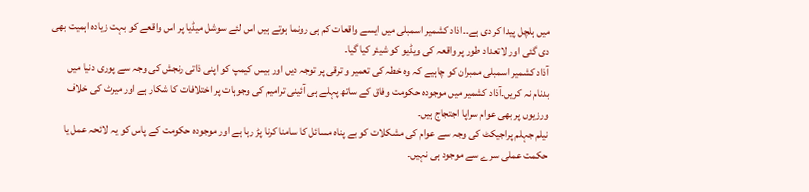میں ہلچل پیدا کر دی ہے۔۔اذاد کشمیر اسمبلی میں ایسے واقعات کم ہی رونما ہوتے ہیں اس لئے سوشل میڈیا پر اس واقعے کو بہت زیادہ اہمیت بھی دی گئی اور لاتعداد طور پر واقعہ کی ویڈیو کو شیئر کیا گیا۔
آذاد کشمیر اسمبلی ممبران کو چاہیے کہ وہ خطہ کی تعمیر و ترقی پر توجہ دیں اور بیس کیمپ کو اپنی ذاتی رنجش کی وجہ سے پوری دنیا میں بدنام نہ کریں۔آذاد کشمیر میں موجودہ حکومت وفاق کے ساتھ پہلے ہی آئینی ترامیم کی وجوہات پر اختلافات کا شکار ہے اور میرٹ کی خلاف ورزیوں پر بھی عوام سراپا اجتجاج ہیں۔
نیلم جہلم پراجیکٹ کی وجہ سے عوام کی مشکلات کو بے پناہ مسائل کا سامنا کرنا پڑ رہا ہے اور موجودہ حکومت کے پاس کو یہ لائحہ عمل یا حکمت عملی سرے سے موجود ہی نہیں۔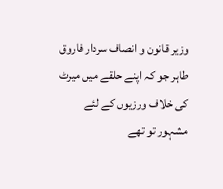وزیر قانون و انصاف سردار فاروق طاہر جو کہ اپنے حلقے میں میرٹ کی خلاف ورزیوں کے لئے مشہور تو تھے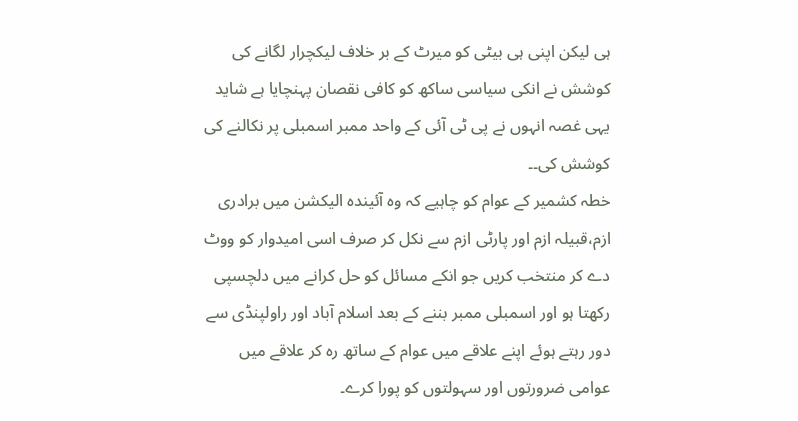ہی لیکن اپنی ہی بیٹی کو میرٹ کے بر خلاف لیکچرار لگانے کی کوشش نے انکی سیاسی ساکھ کو کافی نقصان پہنچایا ہے شاید یہی غصہ انہوں نے پی ٹی آئی کے واحد ممبر اسمبلی پر نکالنے کی کوشش کی۔۔
خطہ کشمیر کے عوام کو چاہیے کہ وہ آئیندہ الیکشن میں برادری ازم،قبیلہ ازم اور پارٹی ازم سے نکل کر صرف اسی امیدوار کو ووٹ دے کر منتخب کریں جو انکے مسائل کو حل کرانے میں دلچسپی رکھتا ہو اور اسمبلی ممبر بننے کے بعد اسلام آباد اور راولپنڈی سے دور رہتے ہوئے اپنے علاقے میں عوام کے ساتھ رہ کر علاقے میں عوامی ضرورتوں اور سہولتوں کو پورا کرے۔